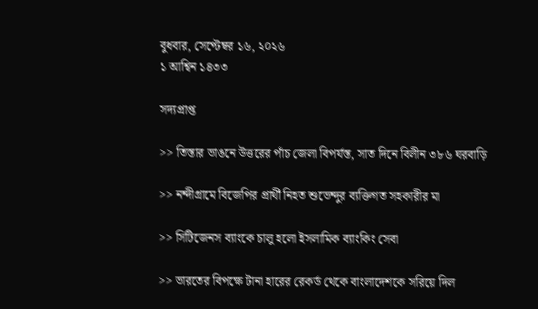বুধবার, সেপ্টেম্বর ১৬, ২০২৬
১ আশ্বিন ১৪৩৩

সদ্যপ্রাপ্ত

>> তিস্তার ভাঙনে উত্তরের পাঁচ জেলা বিপর্যস্ত, সাত দিনে বিলীন ৩৮৬ ঘরবাড়ি

>> নন্দীগ্রামে বিজেপির প্রার্থী নিহত শুভেন্দুর ব্যক্তিগত সহকারীর মা

>> সিটিজেনস ব্যাংকে চালু হলো ইসলামিক ব্যাংকিং সেবা

>> ভারতের বিপক্ষে টানা হারের রেকর্ড থেকে বাংলাদেশকে সরিয়ে দিল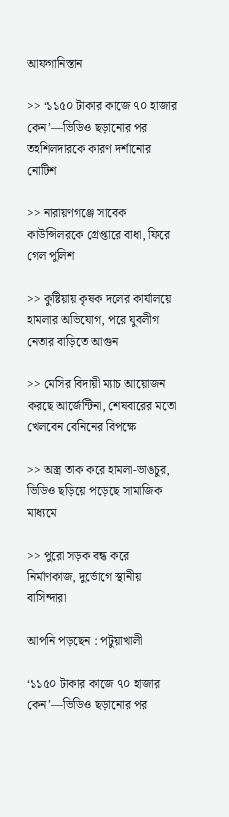আফগানিস্তান

>> ‘১১৫০ টাকার কাজে ৭০ হাজার কেন’—ভিডিও ছড়ানোর পর তহশিলদারকে কারণ দর্শানোর নোটিশ

>> নারায়ণগঞ্জে সাবেক কাউন্সিলরকে গ্রেপ্তারে বাধা, ফিরে গেল পুলিশ

>> কুষ্টিয়ায় কৃষক দলের কার্যালয়ে হামলার অভিযোগ, পরে যুবলীগ নেতার বাড়িতে আগুন

>> মেসির বিদায়ী ম্যাচ আয়োজন করছে আর্জেন্টিনা, শেষবারের মতো খেলবেন বেনিনের বিপক্ষে

>> অস্ত্র তাক করে হামলা-ভাঙচুর, ভিডিও ছড়িয়ে পড়েছে সামাজিক মাধ্যমে

>> পুরো সড়ক বন্ধ করে নির্মাণকাজ, দুর্ভোগে স্থানীয় বাসিন্দারা

আপনি পড়ছেন : পটুয়াখালী

‘১১৫০ টাকার কাজে ৭০ হাজার কেন’—ভিডিও ছড়ানোর পর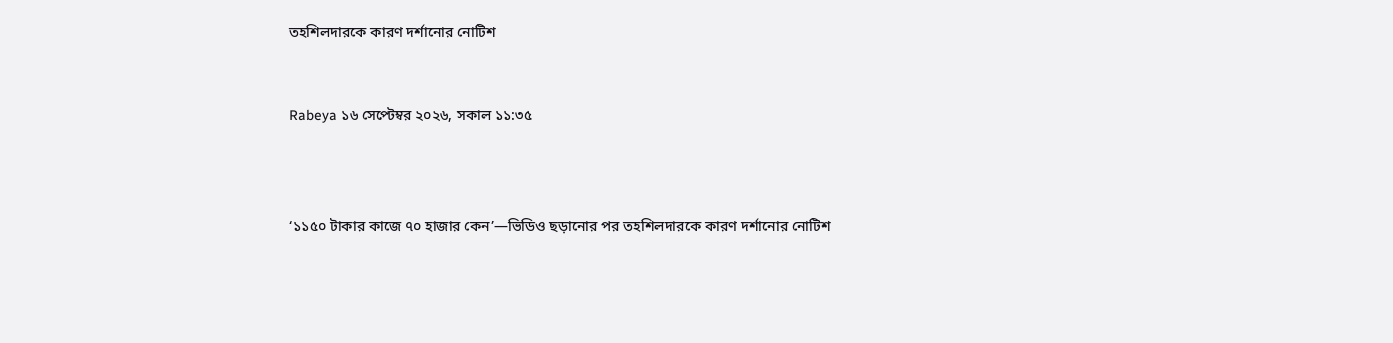তহশিলদারকে কারণ দর্শানোর নোটিশ


Rabeya ১৬ সেপ্টেম্বর ২০২৬, সকাল ১১:৩৫



‘১১৫০ টাকার কাজে ৭০ হাজার কেন’—ভিডিও ছড়ানোর পর তহশিলদারকে কারণ দর্শানোর নোটিশ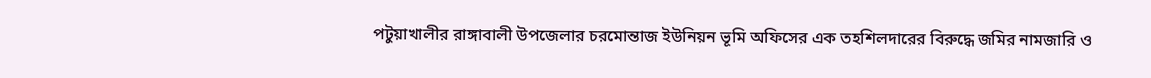পটুয়াখালীর রাঙ্গাবালী উপজেলার চরমোন্তাজ ইউনিয়ন ভূমি অফিসের এক তহশিলদারের বিরুদ্ধে জমির নামজারি ও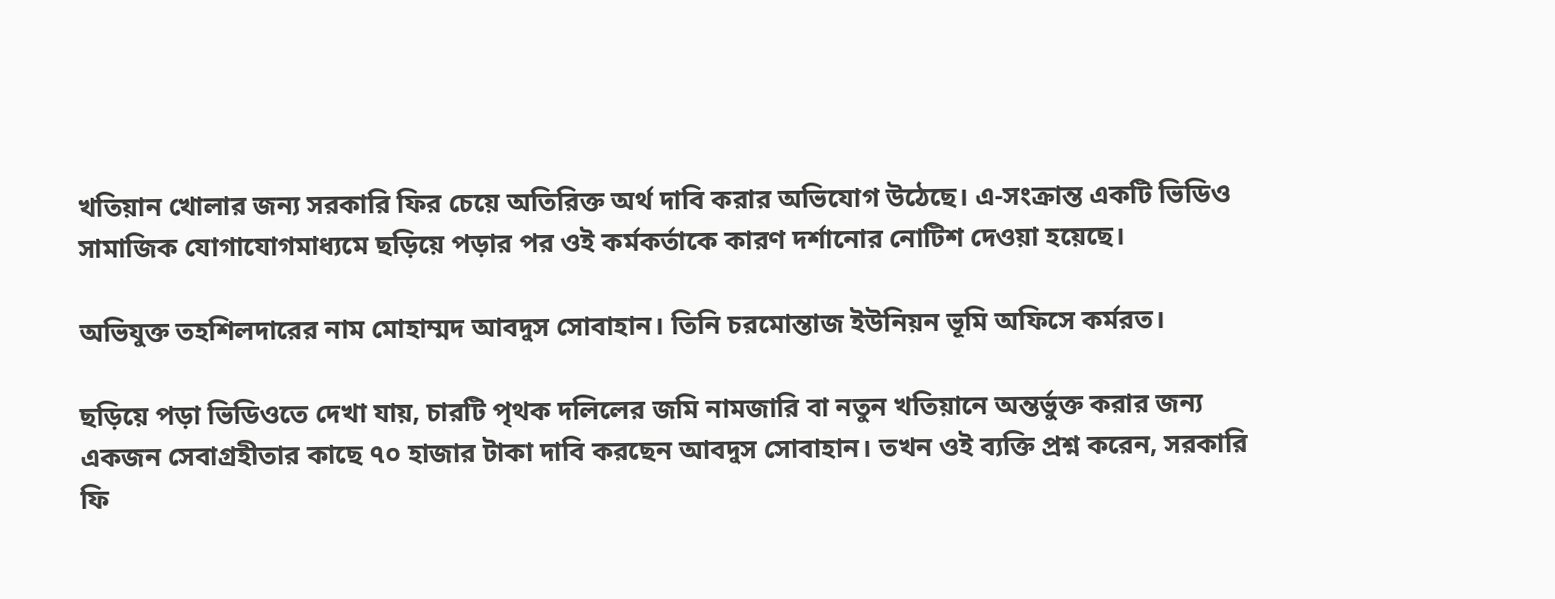খতিয়ান খোলার জন্য সরকারি ফির চেয়ে অতিরিক্ত অর্থ দাবি করার অভিযোগ উঠেছে। এ-সংক্রান্ত একটি ভিডিও সামাজিক যোগাযোগমাধ্যমে ছড়িয়ে পড়ার পর ওই কর্মকর্তাকে কারণ দর্শানোর নোটিশ দেওয়া হয়েছে।

অভিযুক্ত তহশিলদারের নাম মোহাম্মদ আবদুস সোবাহান। তিনি চরমোন্তাজ ইউনিয়ন ভূমি অফিসে কর্মরত।

ছড়িয়ে পড়া ভিডিওতে দেখা যায়, চারটি পৃথক দলিলের জমি নামজারি বা নতুন খতিয়ানে অন্তর্ভুক্ত করার জন্য একজন সেবাগ্রহীতার কাছে ৭০ হাজার টাকা দাবি করছেন আবদুস সোবাহান। তখন ওই ব্যক্তি প্রশ্ন করেন, সরকারি ফি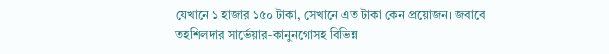যেখানে ১ হাজার ১৫০ টাকা, সেখানে এত টাকা কেন প্রয়োজন। জবাবে তহশিলদার সার্ভেয়ার-কানুনগোসহ বিভিন্ন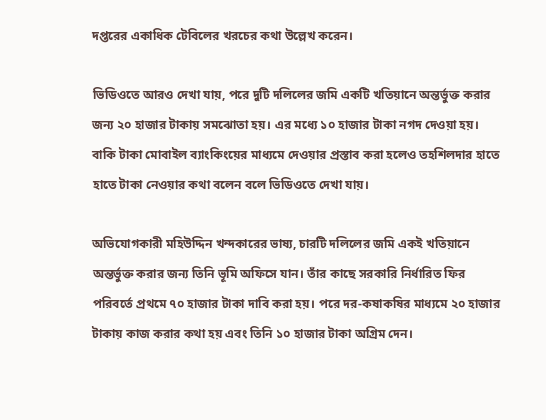দপ্তরের একাধিক টেবিলের খরচের কথা উল্লেখ করেন।

ভিডিওতে আরও দেখা যায়, পরে দুটি দলিলের জমি একটি খতিয়ানে অন্তর্ভুক্ত করার জন্য ২০ হাজার টাকায় সমঝোতা হয়। এর মধ্যে ১০ হাজার টাকা নগদ দেওয়া হয়। বাকি টাকা মোবাইল ব্যাংকিংয়ের মাধ্যমে দেওয়ার প্রস্তাব করা হলেও তহশিলদার হাতে হাতে টাকা নেওয়ার কথা বলেন বলে ভিডিওতে দেখা যায়।

অভিযোগকারী মহিউদ্দিন খন্দকারের ভাষ্য, চারটি দলিলের জমি একই খতিয়ানে অন্তর্ভুক্ত করার জন্য তিনি ভূমি অফিসে যান। তাঁর কাছে সরকারি নির্ধারিত ফির পরিবর্তে প্রথমে ৭০ হাজার টাকা দাবি করা হয়। পরে দর-কষাকষির মাধ্যমে ২০ হাজার টাকায় কাজ করার কথা হয় এবং তিনি ১০ হাজার টাকা অগ্রিম দেন।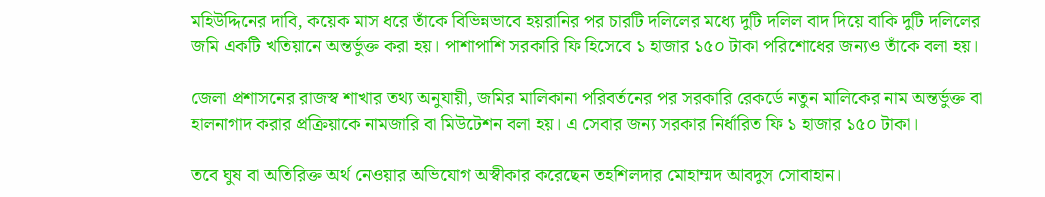মহিউদ্দিনের দাবি, কয়েক মাস ধরে তাঁকে বিভিন্নভাবে হয়রানির পর চারটি দলিলের মধ্যে দুটি দলিল বাদ দিয়ে বাকি দুটি দলিলের জমি একটি খতিয়ানে অন্তর্ভুক্ত করা হয়। পাশাপাশি সরকারি ফি হিসেবে ১ হাজার ১৫০ টাকা পরিশোধের জন্যও তাঁকে বলা হয়।

জেলা প্রশাসনের রাজস্ব শাখার তথ্য অনুযায়ী, জমির মালিকানা পরিবর্তনের পর সরকারি রেকর্ডে নতুন মালিকের নাম অন্তর্ভুক্ত বা হালনাগাদ করার প্রক্রিয়াকে নামজারি বা মিউটেশন বলা হয়। এ সেবার জন্য সরকার নির্ধারিত ফি ১ হাজার ১৫০ টাকা।

তবে ঘুষ বা অতিরিক্ত অর্থ নেওয়ার অভিযোগ অস্বীকার করেছেন তহশিলদার মোহাম্মদ আবদুস সোবাহান।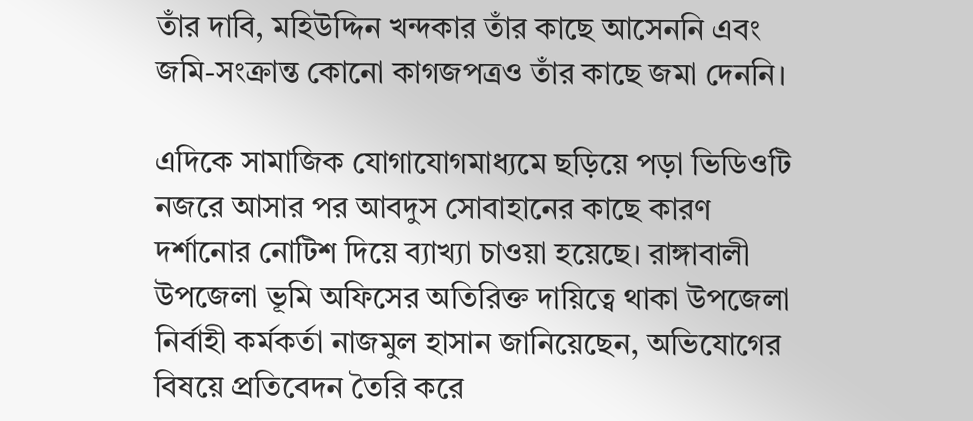তাঁর দাবি, মহিউদ্দিন খন্দকার তাঁর কাছে আসেননি এবং জমি-সংক্রান্ত কোনো কাগজপত্রও তাঁর কাছে জমা দেননি।

এদিকে সামাজিক যোগাযোগমাধ্যমে ছড়িয়ে পড়া ভিডিওটি নজরে আসার পর আবদুস সোবাহানের কাছে কারণ দর্শানোর নোটিশ দিয়ে ব্যাখ্যা চাওয়া হয়েছে। রাঙ্গাবালী উপজেলা ভূমি অফিসের অতিরিক্ত দায়িত্বে থাকা উপজেলা নির্বাহী কর্মকর্তা নাজমুল হাসান জানিয়েছেন, অভিযোগের বিষয়ে প্রতিবেদন তৈরি করে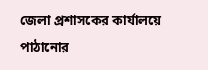জেলা প্রশাসকের কার্যালয়ে পাঠানোর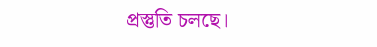প্রস্তুতি চলছে।